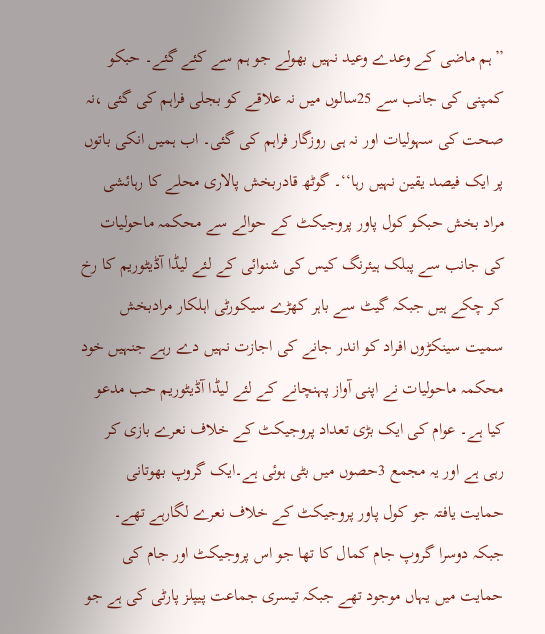’’ہم ماضی کے وعدے وعید نہیں بھولے جو ہم سے کئے گئے۔ حبکو کمپنی کی جانب سے 25سالوں میں نہ علاقے کو بجلی فراہم کی گئی ،نہ صحت کی سہولیات اور نہ ہی روزگار فراہم کی گئی۔ اب ہمیں انکی باتوں پر ایک فیصد یقین نہیں رہا‘‘۔ گوٹھ قادربخش پالاری محلے کا رہائشی مراد بخش حبکو کول پاور پروجیکٹ کے حوالے سے محکمہ ماحولیات کی جانب سے پبلک ہیئرنگ کیس کی شنوائی کے لئے لیڈا آڈیٹوریم کا رخ کر چکے ہیں جبکہ گیٹ سے باہر کھڑے سیکورٹی اہلکار مرادبخش سمیت سینکڑوں افراد کو اندر جانے کی اجازت نہیں دے رہے جنہیں خود محکمہ ماحولیات نے اپنی آواز پہنچانے کے لئے لیڈا آڈیٹوریم حب مدعو کیا ہے۔ عوام کی ایک بڑی تعداد پروجیکٹ کے خلاف نعرے بازی کر رہی ہے اور یہ مجمع 3حصوں میں بٹی ہوئی ہے۔ایک گروپ بھوتانی حمایت یافتہ جو کول پاور پروجیکٹ کے خلاف نعرے لگارہے تھے۔ جبکہ دوسرا گروپ جام کمال کا تھا جو اس پروجیکٹ اور جام کی حمایت میں یہاں موجود تھے جبکہ تیسری جماعت پیپلز پارٹی کی ہے جو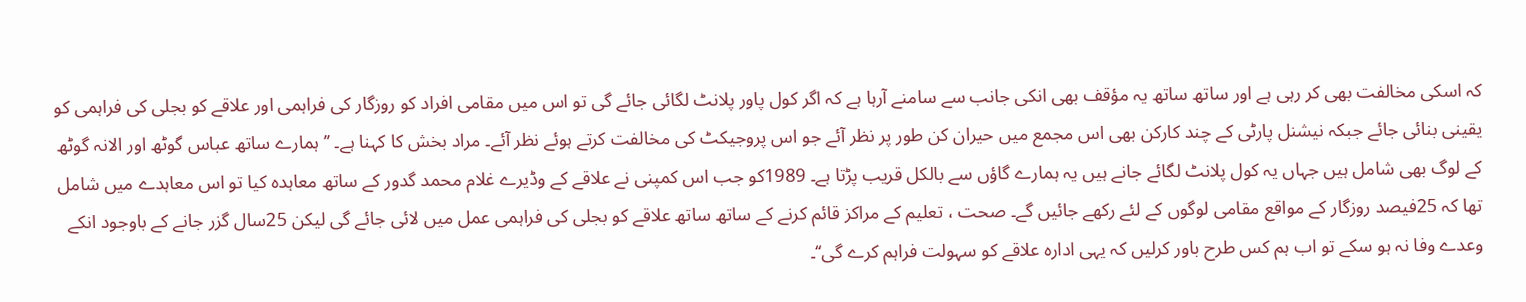کہ اسکی مخالفت بھی کر رہی ہے اور ساتھ ساتھ یہ مؤقف بھی انکی جانب سے سامنے آرہا ہے کہ اگر کول پاور پلانٹ لگائی جائے گی تو اس میں مقامی افراد کو روزگار کی فراہمی اور علاقے کو بجلی کی فراہمی کو یقینی بنائی جائے جبکہ نیشنل پارٹی کے چند کارکن بھی اس مجمع میں حیران کن طور پر نظر آئے جو اس پروجیکٹ کی مخالفت کرتے ہوئے نظر آئے۔ مراد بخش کا کہنا ہے۔ ’’ ہمارے ساتھ عباس گوٹھ اور الانہ گوٹھ کے لوگ بھی شامل ہیں جہاں یہ کول پلانٹ لگائے جانے ہیں یہ ہمارے گاؤں سے بالکل قریب پڑتا ہے۔ 1989کو جب اس کمپنی نے علاقے کے وڈیرے غلام محمد گدور کے ساتھ معاہدہ کیا تو اس معاہدے میں شامل تھا کہ 25فیصد روزگار کے مواقع مقامی لوگوں کے لئے رکھے جائیں گے۔ صحت ، تعلیم کے مراکز قائم کرنے کے ساتھ ساتھ علاقے کو بجلی کی فراہمی عمل میں لائی جائے گی لیکن 25سال گزر جانے کے باوجود انکے وعدے وفا نہ ہو سکے تو اب ہم کس طرح باور کرلیں کہ یہی ادارہ علاقے کو سہولت فراہم کرے گی‘‘۔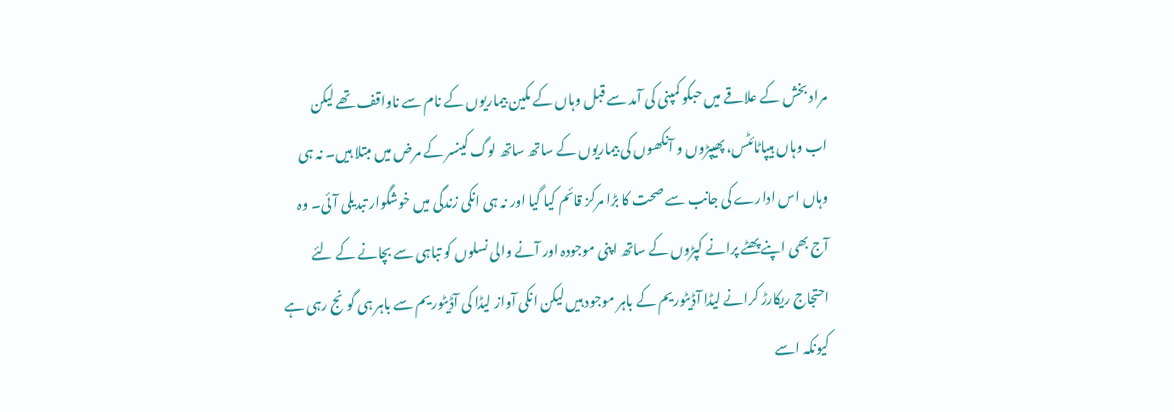مراد بخش کے علاقے میں حبکو کمپنی کی آمد سے قبل وہاں کے مکین بیماریوں کے نام سے ناواقف تھے لیکن اب وہاں ہیپاٹائٹس، پھیپڑوں و آنکھوں کی بیماریوں کے ساتھ ساتھ لوگ کینسر کے مرض میں مبتلا ہیں۔ نہ ہی وہاں اس ادارے کی جانب سے صحت کا بڑا مرکز قائم کیا گیا اور نہ ہی انکی زندگی میں خوشگوار تبدیلی آئی۔ وہ آج بھی اپنے پھٹے پرانے کپڑوں کے ساتھ اپنی موجودہ اور آنے والی نسلوں کو تباہی سے بچانے کے لئے احتجاج ریکارڑ کرانے لیڈا آڈیٹوریم کے باہر موجود ہیں لیکن انکی آواز لیڈا کی آڈیٹوریم سے باہر ہی گونج رہی ہے کیونکہ اسے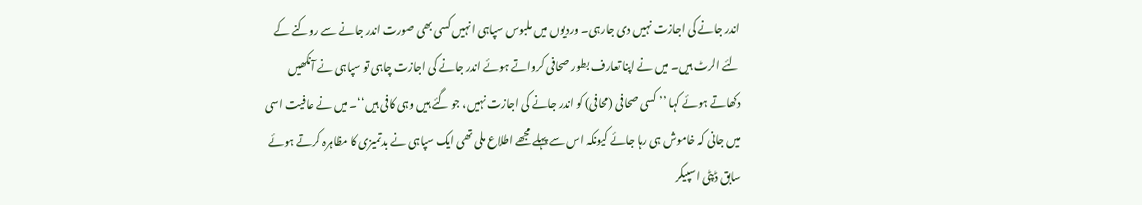اندر جانے کی اجازت نہیں دی جارہی۔ وردیوں میں ملبوس سپاہی انہیں کسی بھی صورت اندر جانے سے روکنے کے لئے الرٹ ہیں۔ میں نے اپنا تعارف بطور صحافی کرواتے ہوئے اندر جانے کی اجازت چاہی تو سپاہی نے آنکھیں دکھاتے ہوئے کہا ’’ کسی صحافی (محافی) کو اندر جانے کی اجازت نہیں، جو گئے ہیں وہی کافی ہیں‘‘۔ میں نے عافیت اسی میں جانی کہ خاموش ہی رہا جائے کیونکہ اس سے پہلے مجھے اطلاع ملی تھی ایک سپاہی نے بدتمیزی کا مظاہرہ کرتے ہوئے سابق ڈپٹی اسپیکر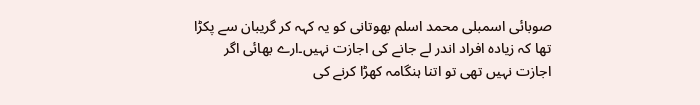صوبائی اسمبلی محمد اسلم بھوتانی کو یہ کہہ کر گریبان سے پکڑا تھا کہ زیادہ افراد اندر لے جانے کی اجازت نہیں۔ارے بھائی اگر اجازت نہیں تھی تو اتنا ہنگامہ کھڑا کرنے کی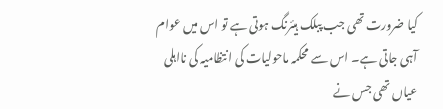کیا ضرورت تھی جب پبلک ہیئرنگ ہوتی ہے تو اس میں عوام آہی جاتی ہے۔ اس سے محکمہ ماحولیات کی انتظامیہ کی نااہلی عیاں تھی جس نے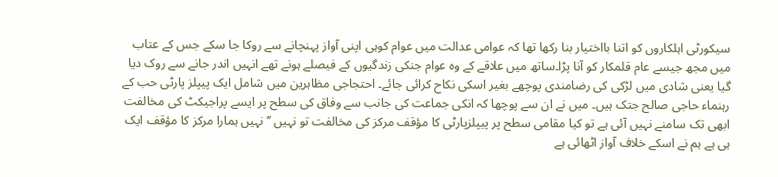سیکورٹی اہلکاروں کو اتنا بااختیار بنا رکھا تھا کہ عوامی عدالت میں عوام کوہی اپنی آواز پہنچانے سے روکا جا سکے جس کے عتاب میں مجھ جیسے عام قلمکار کو آنا پڑا۔ساتھ میں علاقے کے وہ عوام جنکی زندگیوں کے فیصلے ہونے تھے انہیں اندر جانے سے روک دیا گیا یعنی شادی میں لڑکی کی رضامندی پوچھے بغیر اسکی نکاح کرائی جائے۔ احتجاجی مظاہرین میں شامل ایک پیپلز پارٹی حب کے رہنماء حاجی صالح جتک ہیں۔ میں نے ان سے پوچھا کہ انکی جماعت کی جانب سے وفاق کی سطح پر ایسے پراجیکٹ کی مخالفت ابھی تک سامنے نہیں آئی ہے تو کیا مقامی سطح پر پیپلزپارٹی کا مؤقف مرکز کی مخالفت تو نہیں ’’ نہیں ہمارا مرکز کا مؤقف ایک ہی ہے ہم نے اسکے خلاف آواز اٹھائی ہے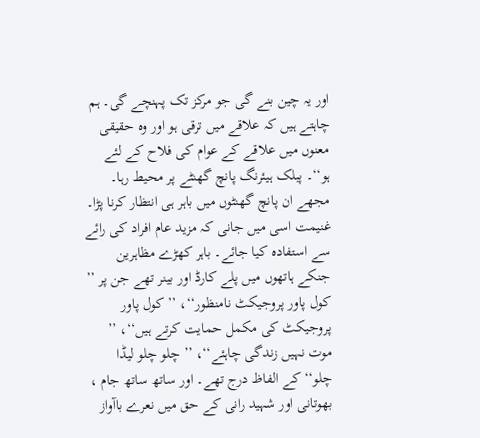اور یہ چین بنے گی جو مرکز تک پہنچے گی۔ ہم چاہتے ہیں کہ علاقے میں ترقی ہو اور وہ حقیقی معنوں میں علاقے کے عوام کی فلاح کے لئے ہو‘‘۔ پبلک ہیئرنگ پانچ گھنٹے پر محیط رہا۔ مجھے ان پانچ گھنٹوں میں باہر ہی انتظار کرنا پڑا۔ غنیمت اسی میں جانی کہ مزید عام افراد کی رائے سے استفادہ کیا جائے۔ باہر کھڑے مظاہرین جنکے ہاتھوں میں پلے کارڈ اور بینر تھے جن پر ’’ کول پاور پروجیکٹ نامنظور‘‘، ’’ کول پاور پروجیکٹ کی مکمل حمایت کرتے ہیں‘‘، ’’ موت نہیں زندگی چاہئے‘‘، ’’ چلو چلو لیڈا چلو‘‘ کے الفاظ درج تھے۔ اور ساتھ ساتھ جام ، بھوتانی اور شہید رانی کے حق میں نعرے باآواز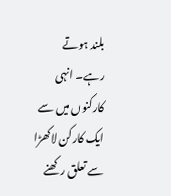بلند ہوتے رہے۔ انہی کارکنوں میں سے ایک کارکن لاکھڑا سے تعلق رکھنے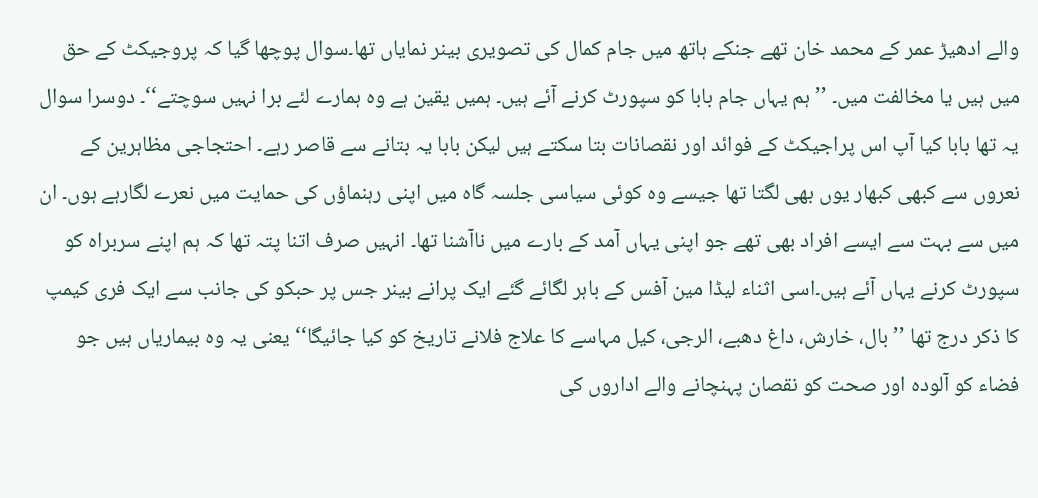والے ادھیڑ عمر کے محمد خان تھے جنکے ہاتھ میں جام کمال کی تصویری بینر نمایاں تھا۔سوال پوچھا گیا کہ پروجیکٹ کے حق میں ہیں یا مخالفت میں۔ ’’ ہم یہاں جام بابا کو سپورٹ کرنے آئے ہیں۔ ہمیں یقین ہے وہ ہمارے لئے برا نہیں سوچتے‘‘۔ دوسرا سوال یہ تھا بابا کیا آپ اس پراجیکٹ کے فوائد اور نقصانات بتا سکتے ہیں لیکن بابا یہ بتانے سے قاصر رہے۔ احتجاجی مظاہرین کے نعروں سے کبھی کبھار یوں بھی لگتا تھا جیسے وہ کوئی سیاسی جلسہ گاہ میں اپنی رہنماؤں کی حمایت میں نعرے لگارہے ہوں۔ ان میں سے بہت سے ایسے افراد بھی تھے جو اپنی یہاں آمد کے بارے میں ناآشنا تھا۔ انہیں صرف اتنا پتہ تھا کہ ہم اپنے سربراہ کو سپورٹ کرنے یہاں آئے ہیں۔اسی اثناء لیڈا مین آفس کے باہر لگائے گئے ایک پرانے بینر جس پر حبکو کی جانب سے ایک فری کیمپ کا ذکر درج تھا ’’ بال، خارش، داغ دھبے، الرجی، کیل مہاسے کا علاج فلانے تاریخ کو کیا جائیگا‘‘ یعنی یہ وہ بیماریاں ہیں جو فضاء کو آلودہ اور صحت کو نقصان پہنچانے والے اداروں کی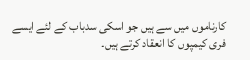کارناموں میں سے ہیں جو اسکی سدباب کے لئے ایسے فری کیمپوں کا انعقاد کرتے ہیں۔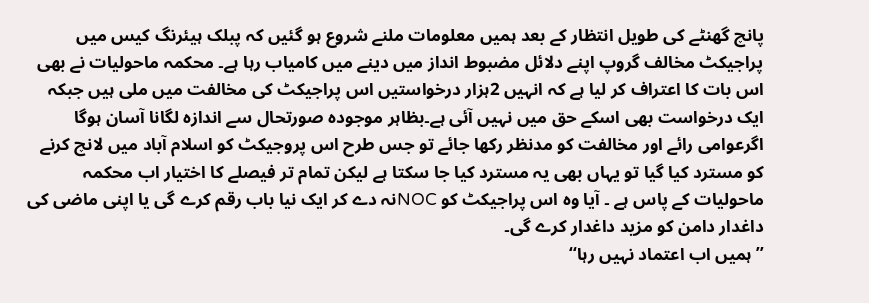پانچ گھنٹے کی طویل انتظار کے بعد ہمیں معلومات ملنے شروع ہو گئیں کہ پبلک ہیئرنگ کیس میں پراجیکٹ مخالف گروپ اپنے دلائل مضبوط انداز میں دینے میں کامیاب رہا ہے۔ محکمہ ماحولیات نے بھی اس بات کا اعتراف کر لیا ہے کہ انہیں 2ہزار درخواستیں اس پراجیکٹ کی مخالفت میں ملی ہیں جبکہ ایک درخواست بھی اسکے حق میں نہیں آئی ہے۔بظاہر موجودہ صورتحال سے اندازہ لگانا آسان ہوگا اگرعوامی رائے اور مخالفت کو مدنظر رکھا جائے تو جس طرح اس پروجیکٹ کو اسلام آباد میں لانچ کرنے کو مسترد کیا گیا تو یہاں بھی یہ مسترد کیا جا سکتا ہے لیکن تمام تر فیصلے کا اختیار اب محکمہ ماحولیات کے پاس ہے ۔ آیا وہ اس پراجیکٹ کو NOCنہ دے کر ایک نیا باب رقم کرے گی یا اپنی ماضی کی داغدار دامن کو مزید داغدار کرے گی۔
’’ہمیں اب اعتماد نہیں رہا‘‘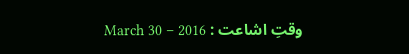وقتِ اشاعت : March 30 – 2016